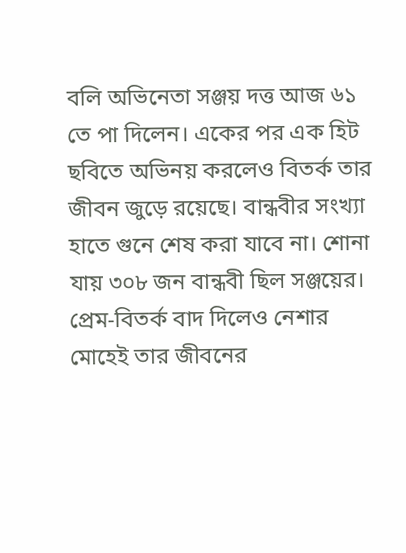বলি অভিনেতা সঞ্জয় দত্ত আজ ৬১ তে পা দিলেন। একের পর এক হিট ছবিতে অভিনয় করলেও বিতর্ক তার জীবন জুড়ে রয়েছে। বান্ধবীর সংখ্যা হাতে গুনে শেষ করা যাবে না। শোনা যায় ৩০৮ জন বান্ধবী ছিল সঞ্জয়ের। প্রেম-বিতর্ক বাদ দিলেও নেশার মোহেই তার জীবনের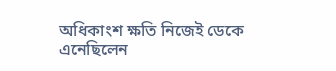অধিকাংশ ক্ষতি নিজেই ডেকে এনেছিলেন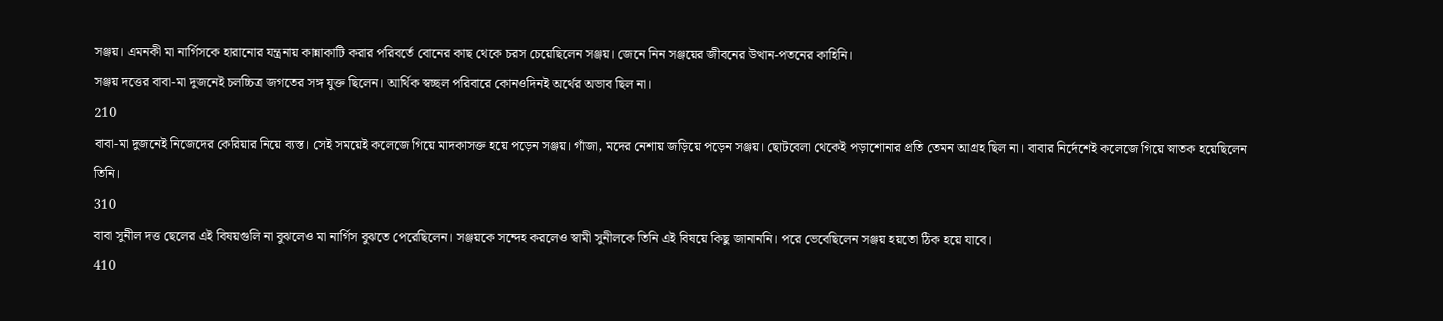সঞ্জয়। এমনকী মা নার্গিসকে হারানোর যন্ত্রনায় কান্নাকাটি করার পরিবর্তে বোনের কাছ থেকে চরস চেয়েছিলেন সঞ্জয়। জেনে নিন সঞ্জয়ের জীবনের উত্থান-পতনের কাহিনি।
সঞ্জয় দত্তের বাবা-মা দুজনেই চলচ্চিত্র জগতের সঙ্গ যুক্ত ছিলেন। আর্থিক স্বচ্ছল পরিবারে কোনওদিনই অর্থের অভাব ছিল না।
210
বাবা-মা দুজনেই নিজেদের কেরিয়ার নিয়ে ব্যস্ত। সেই সময়েই কলেজে গিয়ে মাদকাসক্ত হয়ে পড়েন সঞ্জয়। গাঁজা, মদের নেশায় জড়িয়ে পড়েন সঞ্জয়। ছোটবেলা থেকেই পড়াশোনার প্রতি তেমন আগ্রহ ছিল না। বাবার নির্দেশেই কলেজে গিয়ে স্নাতক হয়েছিলেন তিনি।
310
বাবা সুনীল দত্ত ছেলের এই বিষয়গুলি না বুঝলেও মা নার্গিস বুঝতে পেরেছিলেন। সঞ্জয়কে সন্দেহ করলেও স্বামী সুনীলকে তিনি এই বিষয়ে কিছু জানাননি। পরে ভেবেছিলেন সঞ্জয় হয়তো ঠিক হয়ে যাবে।
410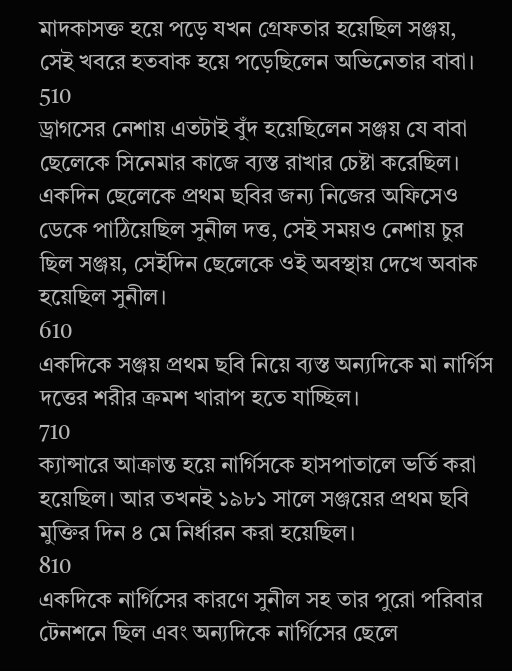মাদকাসক্ত হয়ে পড়ে যখন গ্রেফতার হয়েছিল সঞ্জয়, সেই খবরে হতবাক হয়ে পড়েছিলেন অভিনেতার বাবা।
510
ড্রাগসের নেশায় এতটাই বুঁদ হয়েছিলেন সঞ্জয় যে বাবা ছেলেকে সিনেমার কাজে ব্যস্ত রাখার চেষ্টা করেছিল। একদিন ছেলেকে প্রথম ছবির জন্য নিজের অফিসেও ডেকে পাঠিয়েছিল সুনীল দত্ত, সেই সময়ও নেশায় চুর ছিল সঞ্জয়, সেইদিন ছেলেকে ওই অবস্থায় দেখে অবাক হয়েছিল সুনীল।
610
একদিকে সঞ্জয় প্রথম ছবি নিয়ে ব্যস্ত অন্যদিকে মা নার্গিস দত্তের শরীর ক্রমশ খারাপ হতে যাচ্ছিল।
710
ক্যান্সারে আক্রান্ত হয়ে নার্গিসকে হাসপাতালে ভর্তি করা হয়েছিল। আর তখনই ১৯৮১ সালে সঞ্জয়ের প্রথম ছবি মুক্তির দিন ৪ মে নির্ধারন করা হয়েছিল।
810
একদিকে নার্গিসের কারণে সুনীল সহ তার পুরো পরিবার টেনশনে ছিল এবং অন্যদিকে নার্গিসের ছেলে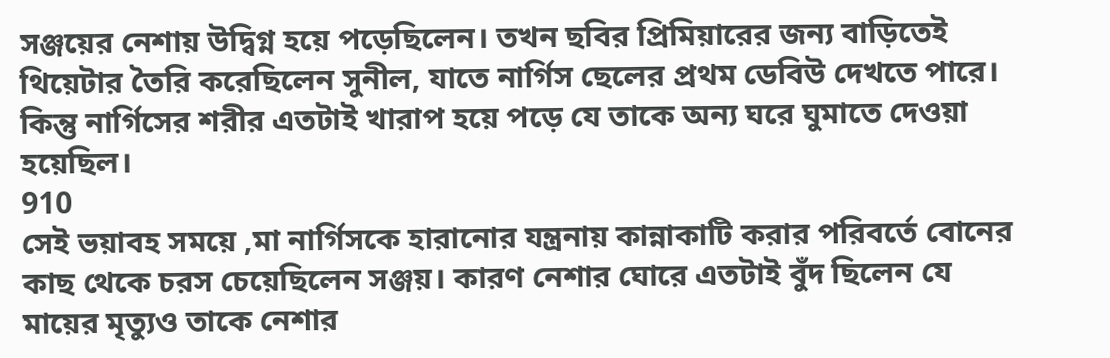সঞ্জয়ের নেশায় উদ্বিগ্ন হয়ে পড়েছিলেন। তখন ছবির প্রিমিয়ারের জন্য বাড়িতেই থিয়েটার তৈরি করেছিলেন সুনীল, যাতে নার্গিস ছেলের প্রথম ডেবিউ দেখতে পারে। কিন্তু নার্গিসের শরীর এতটাই খারাপ হয়ে পড়ে যে তাকে অন্য ঘরে ঘুমাতে দেওয়া হয়েছিল।
910
সেই ভয়াবহ সময়ে ,মা নার্গিসকে হারানোর যন্ত্রনায় কান্নাকাটি করার পরিবর্তে বোনের কাছ থেকে চরস চেয়েছিলেন সঞ্জয়। কারণ নেশার ঘোরে এতটাই বুঁদ ছিলেন যে মায়ের মৃত্যুও তাকে নেশার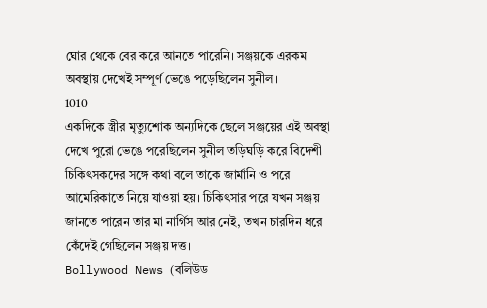ঘোর থেকে বের করে আনতে পারেনি। সঞ্জয়কে এরকম অবস্থায় দেখেই সম্পূর্ণ ভেঙে পড়েছিলেন সুনীল।
1010
একদিকে স্ত্রীর মৃত্যুশোক অন্যদিকে ছেলে সঞ্জয়ের এই অবস্থা দেখে পুরো ভেঙে পরেছিলেন সুনীল তড়িঘড়ি করে বিদেশী চিকিৎসকদের সঙ্গে কথা বলে তাকে জার্মানি ও পরে আমেরিকাতে নিয়ে যাওয়া হয়। চিকিৎসার পরে যখন সঞ্জয় জানতে পারেন তার মা নার্গিস আর নেই, তখন চারদিন ধরে কেঁদেই গেছিলেন সঞ্জয় দত্ত।
Bollywood News (বলিউড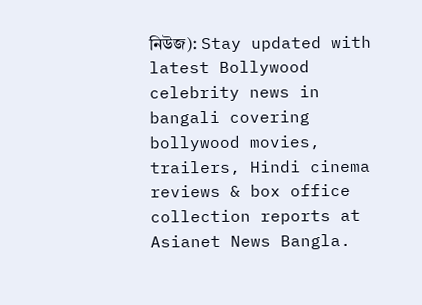নিউজ): Stay updated with latest Bollywood celebrity news in bangali covering bollywood movies, trailers, Hindi cinema reviews & box office collection reports at Asianet News Bangla.